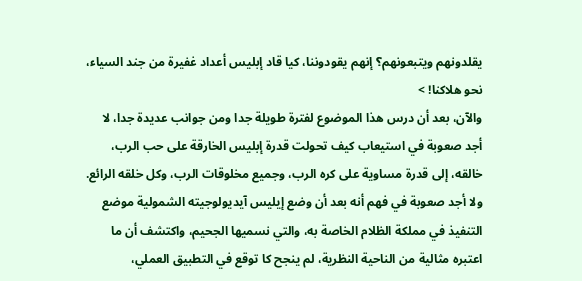يقلدونهم ويتبعونهم؟ إنهم يقودوننا، کيا قاد إبليس أعداد غفيرة من جند السياء، نحو هلاكنا! >
والآن، بعد أن درس هذا الموضوع لفترة طويلة جدا ومن جوانب عديدة جدا، لا أجد صعوبة في استيعاب كيف تحولت قدرة إبليس الخارقة على حب الرب، خالقه، إلى قدرة مساوية على كره الرب، وجميع مخلوقات الرب، وكل خلقه الرائع. ولا أجد صعوبة في فهم أنه بعد أن وضع إيليس آيديولوجيته الشمولية موضع التنفيذ في مملكة الظلام الخاصة به، والتي نسميها الجحيم، واكتشف أن ما اعتبره مثالية من الناحية النظرية، لم ينجح کا توقع في التطبيق العملي،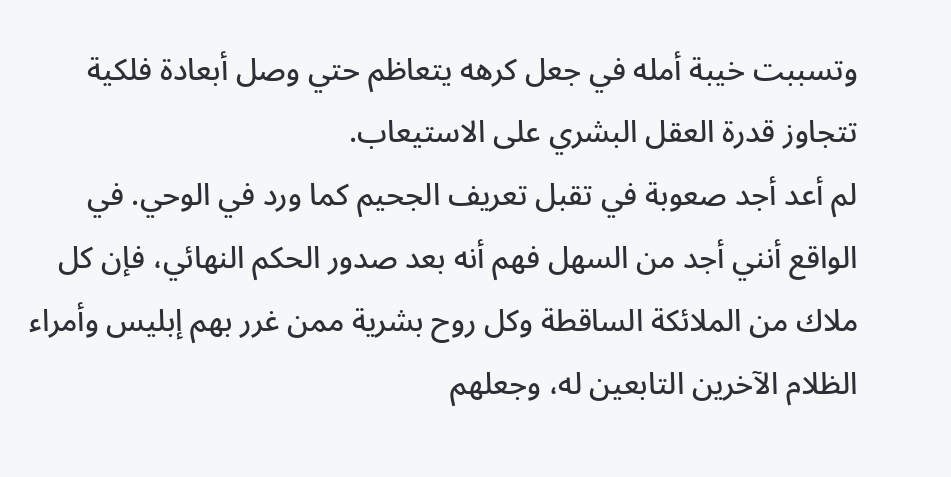وتسببت خيبة أمله في جعل کرهه يتعاظم حتي وصل أبعادة فلكية تتجاوز قدرة العقل البشري على الاستيعاب.
لم أعد أجد صعوبة في تقبل تعريف الجحيم كما ورد في الوحي. في الواقع أنني أجد من السهل فهم أنه بعد صدور الحكم النهائي، فإن كل ملاك من الملائكة الساقطة وكل روح بشرية ممن غرر بهم إبليس وأمراء الظلام الآخرين التابعين له، وجعلهم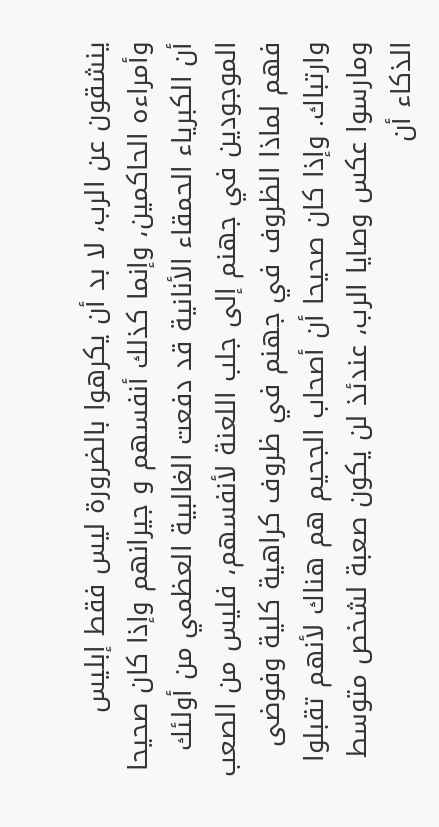ينشقون عن الرب، لا بد أن يكرهوا بالضرورة ليس فقط إبليس وأمراءه الحاكمين، وإنما كذلك أنفسهم و جيرانهم وإذا كان صحيحا أن الكبرياء الحمقاء الأنانية قد دفعت الغالبية العظمي من أولئك الموجودين في جهنم إلى جلب اللعنة لأنفسهم، فليس من الصعب فهم لماذا الظروف في جهنم في ظروف کراهية كلية وفوضى وارتباك. وإذا كان صحيحا أن أصحاب الجحيم هم هناك لأنهم تقبلوا ومارسوا عکس وصايا الرب، عندئذ لن يكون صعبة لشخص متوسط الذكاء أن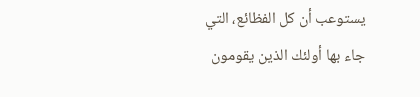يستوعب أن كل الفظائع، التي جاء بها أولئك الذين يقومون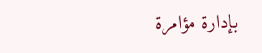بإدارة مؤامرة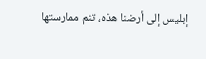إبليس إلى أرضنا هذه، تنم ممارستها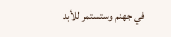في جهنم وستستمر للأبد